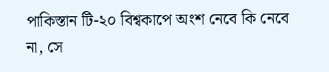পাকিস্তান টি-২০ বিশ্বকাপে অংশ নেবে কি নেবে না, সে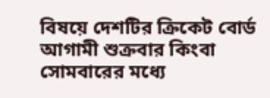বিষয়ে দেশটির ক্রিকেট বোর্ড আগামী শুক্রবার কিংবা সোমবারের মধ্যে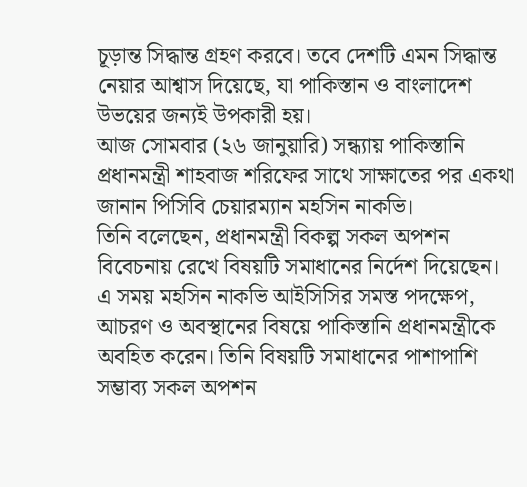চূড়ান্ত সিদ্ধান্ত গ্রহণ করবে। তবে দেশটি এমন সিদ্ধান্ত নেয়ার আশ্বাস দিয়েছে, যা পাকিস্তান ও বাংলাদেশ উভয়ের জন্যই উপকারী হয়।
আজ সোমবার (২৬ জানুয়ারি) সন্ধ্যায় পাকিস্তানি প্রধানমন্ত্রী শাহবাজ শরিফের সাথে সাক্ষাতের পর একথা জানান পিসিবি চেয়ারম্যান মহসিন নাকভি।
তিনি বলেছেন, প্রধানমন্ত্রী বিকল্প সকল অপশন বিবেচনায় রেখে বিষয়টি সমাধানের নির্দেশ দিয়েছেন।
এ সময় মহসিন নাকভি আইসিসির সমস্ত পদক্ষেপ, আচরণ ও অবস্থানের বিষয়ে পাকিস্তানি প্রধানমন্ত্রীকে অবহিত করেন। তিনি বিষয়টি সমাধানের পাশাপাশি সম্ভাব্য সকল অপশন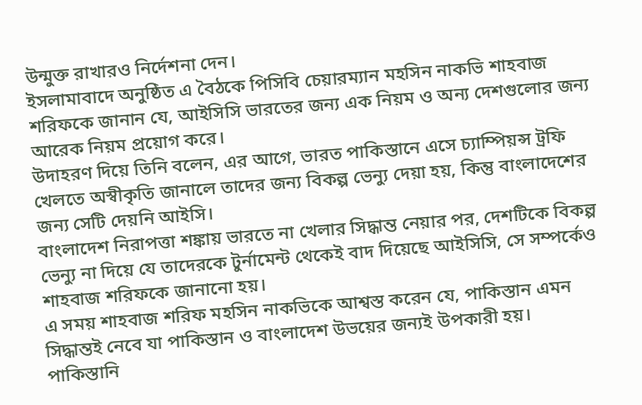উন্মুক্ত রাখারও নির্দেশনা দেন।
ইসলামাবাদে অনুষ্ঠিত এ বৈঠকে পিসিবি চেয়ারম্যান মহসিন নাকভি শাহবাজ শরিফকে জানান যে, আইসিসি ভারতের জন্য এক নিয়ম ও অন্য দেশগুলোর জন্য আরেক নিয়ম প্রয়োগ করে।
উদাহরণ দিয়ে তিনি বলেন, এর আগে, ভারত পাকিস্তানে এসে চ্যাম্পিয়ন্স ট্রফি খেলতে অস্বীকৃতি জানালে তাদের জন্য বিকল্প ভেন্যু দেয়া হয়, কিন্তু বাংলাদেশের জন্য সেটি দেয়নি আইসি।
বাংলাদেশ নিরাপত্তা শঙ্কায় ভারতে না খেলার সিদ্ধান্ত নেয়ার পর, দেশটিকে বিকল্প ভেন্যু না দিয়ে যে তাদেরকে টুর্নামেন্ট থেকেই বাদ দিয়েছে আইসিসি, সে সম্পর্কেও শাহবাজ শরিফকে জানানো হয়।
এ সময় শাহবাজ শরিফ মহসিন নাকভিকে আশ্বস্ত করেন যে, পাকিস্তান এমন সিদ্ধান্তই নেবে যা পাকিস্তান ও বাংলাদেশ উভয়ের জন্যই উপকারী হয়।
পাকিস্তানি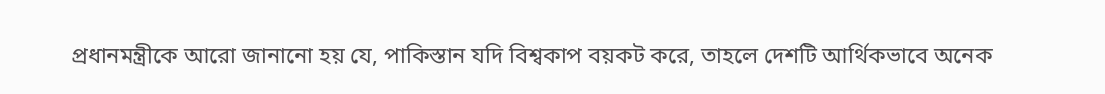প্রধানমন্ত্রীকে আরো জানানো হয় যে, পাকিস্তান যদি বিশ্বকাপ বয়কট করে, তাহলে দেশটি আর্থিকভাবে অনেক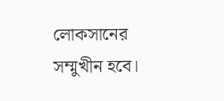লোকসানের সম্মুখীন হবে।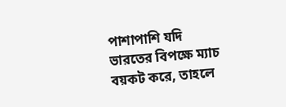পাশাপাশি যদি ভারতের বিপক্ষে ম্যাচ বয়কট করে, তাহলে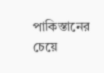পাকিস্তানের চেয়ে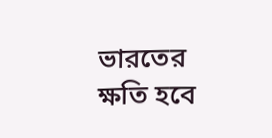ভারতের ক্ষতি হবে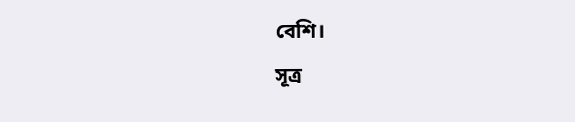বেশি।
সূত্র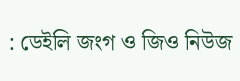: ডেইলি জংগ ও জিও নিউজ